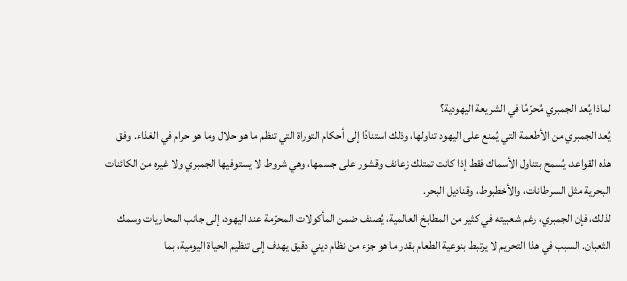لماذا يُعد الجمبري مُحرّمًا في الشريعة اليهودية؟
يُعد الجمبري من الأطعمة التي يُمنع على اليهود تناولها، وذلك استنادًا إلى أحكام التوراة التي تنظم ما هو حلال وما هو حرام في الغذاء. وفق هذه القواعد، يُسمح بتناول الأسماك فقط إذا كانت تمتلك زعانف وقشور على جسمها، وهي شروط لا يستوفيها الجمبري ولا غيره من الكائنات البحرية مثل السرطانات، والأخطبوط، وقناديل البحر.
لذلك، فإن الجمبري، رغم شعبيته في كثير من المطابخ العالمية، يُصنف ضمن المأكولات المحرّمة عند اليهود، إلى جانب المحاريات وسمك الثعبان. السبب في هذا التحريم لا يرتبط بنوعية الطعام بقدر ما هو جزء من نظام ديني دقيق يهدف إلى تنظيم الحياة اليومية، بما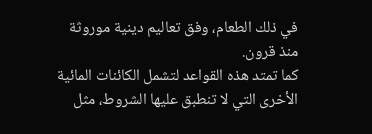في ذلك الطعام، وفق تعاليم دينية موروثة منذ قرون.
كما تمتد هذه القواعد لتشمل الكائنات المائية الأخرى التي لا تنطبق عليها الشروط، مثل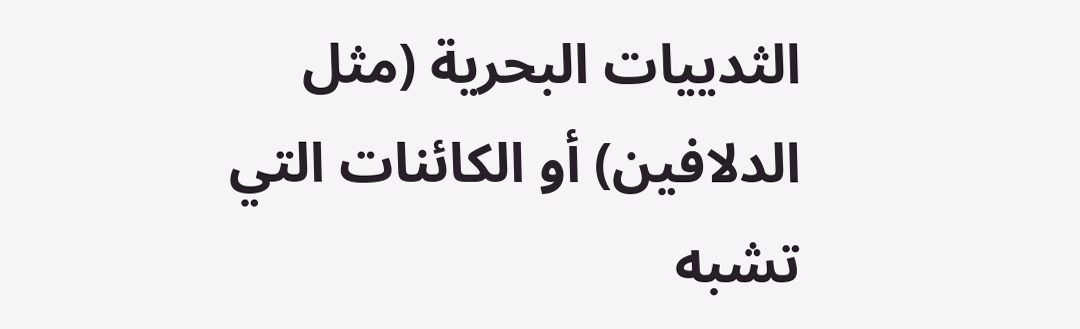الثدييات البحرية (مثل الدلافين) أو الكائنات التي تشبه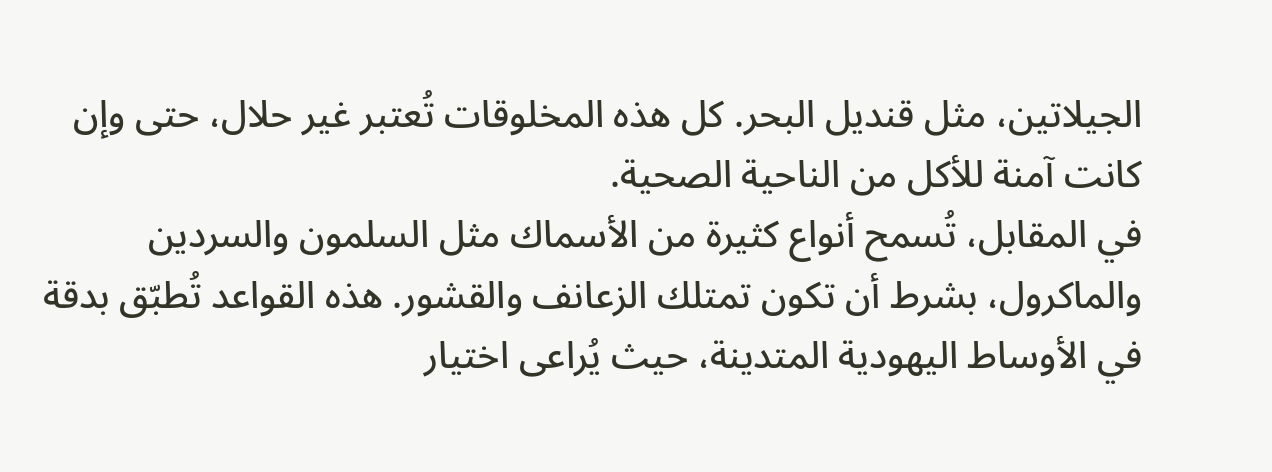الجيلاتين، مثل قنديل البحر. كل هذه المخلوقات تُعتبر غير حلال، حتى وإن كانت آمنة للأكل من الناحية الصحية.
في المقابل، تُسمح أنواع كثيرة من الأسماك مثل السلمون والسردين والماكرول، بشرط أن تكون تمتلك الزعانف والقشور. هذه القواعد تُطبّق بدقة في الأوساط اليهودية المتدينة، حيث يُراعى اختيار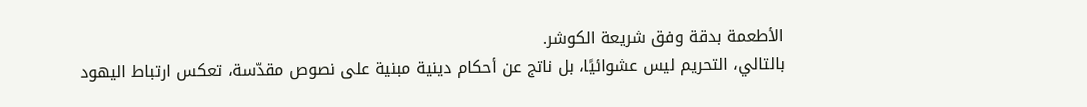الأطعمة بدقة وفق شريعة الكوشر.
بالتالي، التحريم ليس عشوائيًا، بل ناتج عن أحكام دينية مبنية على نصوص مقدّسة، تعكس ارتباط اليهود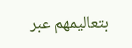بتعاليمهم عبر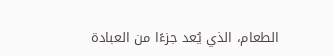الطعام، الذي يُعد جزءًا من العبادة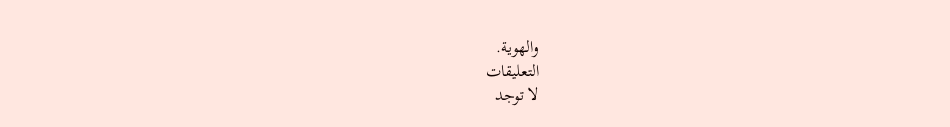والهوية.
التعليقات
لا توجد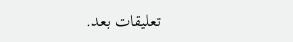تعليقات بعد.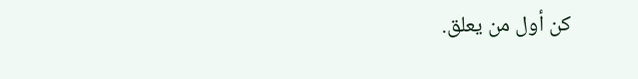كن أول من يعلق.